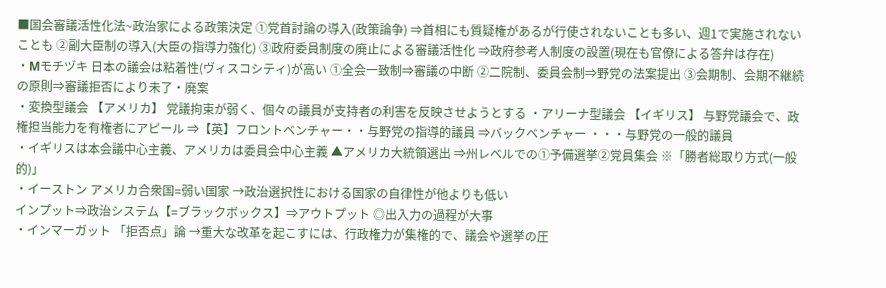■国会審議活性化法~政治家による政策決定 ①党首討論の導入(政策論争) ⇒首相にも質疑権があるが行使されないことも多い、週1で実施されないことも ②副大臣制の導入(大臣の指導力強化) ③政府委員制度の廃止による審議活性化 ⇒政府参考人制度の設置(現在も官僚による答弁は存在)
・Mモチヅキ 日本の議会は粘着性(ヴィスコシティ)が高い ①全会一致制⇒審議の中断 ②二院制、委員会制⇒野党の法案提出 ③会期制、会期不継続の原則⇒審議拒否により未了・廃案
・変換型議会 【アメリカ】 党議拘束が弱く、個々の議員が支持者の利害を反映させようとする ・アリーナ型議会 【イギリス】 与野党議会で、政権担当能力を有権者にアピール ⇒【英】フロントベンチャー・・与野党の指導的議員 ⇒バックベンチャー ・・・与野党の一般的議員
・イギリスは本会議中心主義、アメリカは委員会中心主義 ▲アメリカ大統領選出 ⇒州レベルでの①予備選挙②党員集会 ※「勝者総取り方式(一般的)」
・イーストン アメリカ合衆国=弱い国家 →政治選択性における国家の自律性が他よりも低い
インプット⇒政治システム【=ブラックボックス】⇒アウトプット ◎出入力の過程が大事
・インマーガット 「拒否点」論 →重大な改革を起こすには、行政権力が集権的で、議会や選挙の圧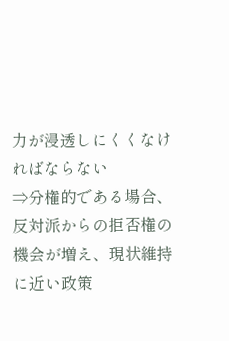力が浸透しにくくなければならない
⇒分権的である場合、反対派からの拒否権の機会が増え、現状維持に近い政策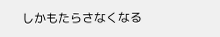しかもたらさなくなる